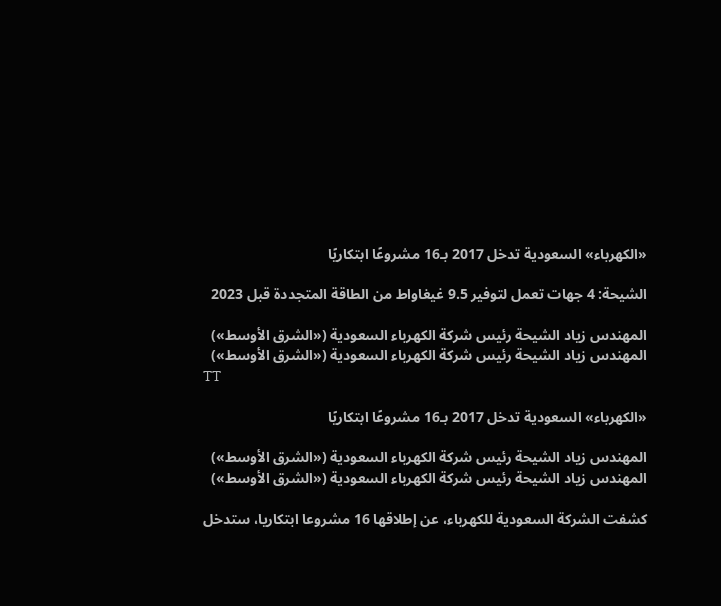«الكهرباء» السعودية تدخل 2017 بـ16 مشروعًا ابتكاريًا

الشيحة: 4 جهات تعمل لتوفير 9.5 غيغاواط من الطاقة المتجددة قبل 2023

المهندس زياد الشيحة رئيس شركة الكهرباء السعودية («الشرق الأوسط»)
المهندس زياد الشيحة رئيس شركة الكهرباء السعودية («الشرق الأوسط»)
TT

«الكهرباء» السعودية تدخل 2017 بـ16 مشروعًا ابتكاريًا

المهندس زياد الشيحة رئيس شركة الكهرباء السعودية («الشرق الأوسط»)
المهندس زياد الشيحة رئيس شركة الكهرباء السعودية («الشرق الأوسط»)

كشفت الشركة السعودية للكهرباء، عن إطلاقها 16 مشروعا ابتكاريا، ستدخل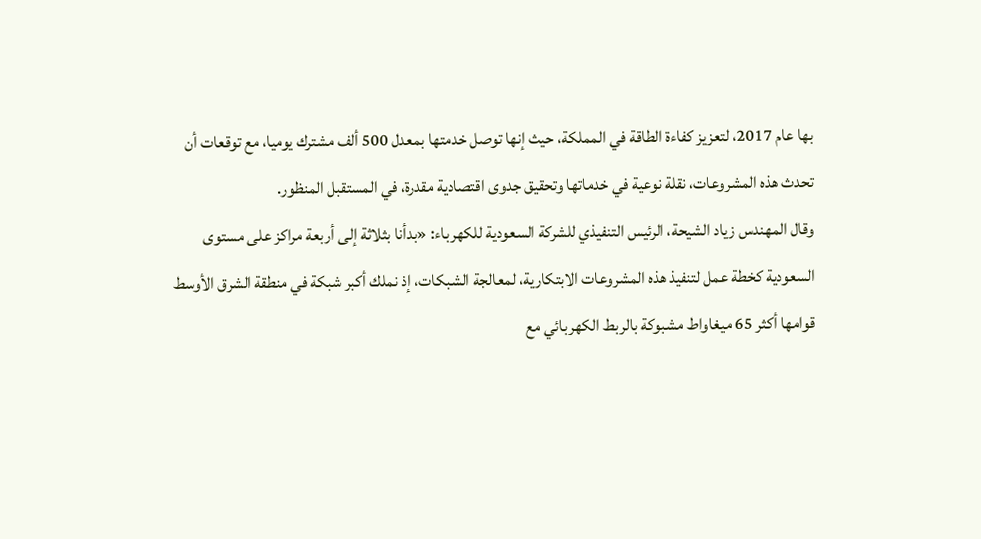بها عام 2017، لتعزيز كفاءة الطاقة في المملكة، حيث إنها توصل خدمتها بمعدل 500 ألف مشترك يوميا، مع توقعات أن تحدث هذه المشروعات، نقلة نوعية في خدماتها وتحقيق جدوى اقتصادية مقدرة، في المستقبل المنظور.
وقال المهندس زياد الشيحة، الرئيس التنفيذي للشركة السعودية للكهرباء: «بدأنا بثلاثة إلى أربعة مراكز على مستوى السعودية كخطة عمل لتنفيذ هذه المشروعات الابتكارية، لمعالجة الشبكات، إذ نملك أكبر شبكة في منطقة الشرق الأوسط قوامها أكثر 65 ميغاواط مشبوكة بالربط الكهربائي مع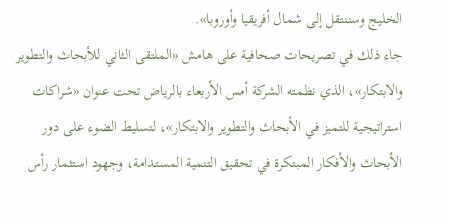الخليج وسننتقل إلى شمال أفريقيا وأوروبا».
جاء ذلك في تصريحات صحافية على هامش «الملتقى الثاني للأبحاث والتطوير والابتكار»، الذي نظمته الشركة أمس الأربعاء بالرياض تحت عنوان «شراكات استراتيجية للتميز في الأبحاث والتطوير والابتكار»، لتسليط الضوء على دور الأبحاث والأفكار المبتكرة في تحقيق التنمية المستدامة، وجهود استثمار رأس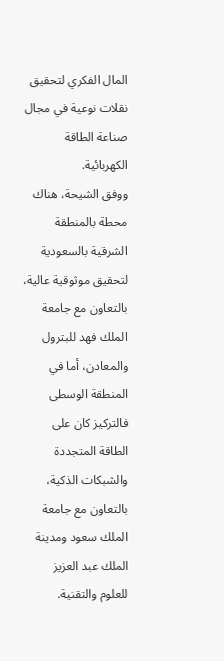المال الفكري لتحقيق نقلات نوعية في مجال صناعة الطاقة الكهربائية.
ووفق الشيحة، هناك محطة بالمنطقة الشرقية بالسعودية لتحقيق موثوقية عالية، بالتعاون مع جامعة الملك فهد للبترول والمعادن، أما في المنطقة الوسطى فالتركيز كان على الطاقة المتجددة والشبكات الذكية، بالتعاون مع جامعة الملك سعود ومدينة الملك عبد العزيز للعلوم والتقنية.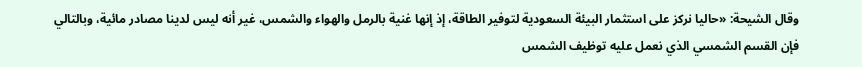وقال الشيحة: «حاليا نركز على استثمار البيئة السعودية لتوفير الطاقة، إذ إنها غنية بالرمل والهواء والشمس، غير أنه ليس لدينا مصادر مائية، وبالتالي فإن القسم الشمسي الذي نعمل عليه توظيف الشمس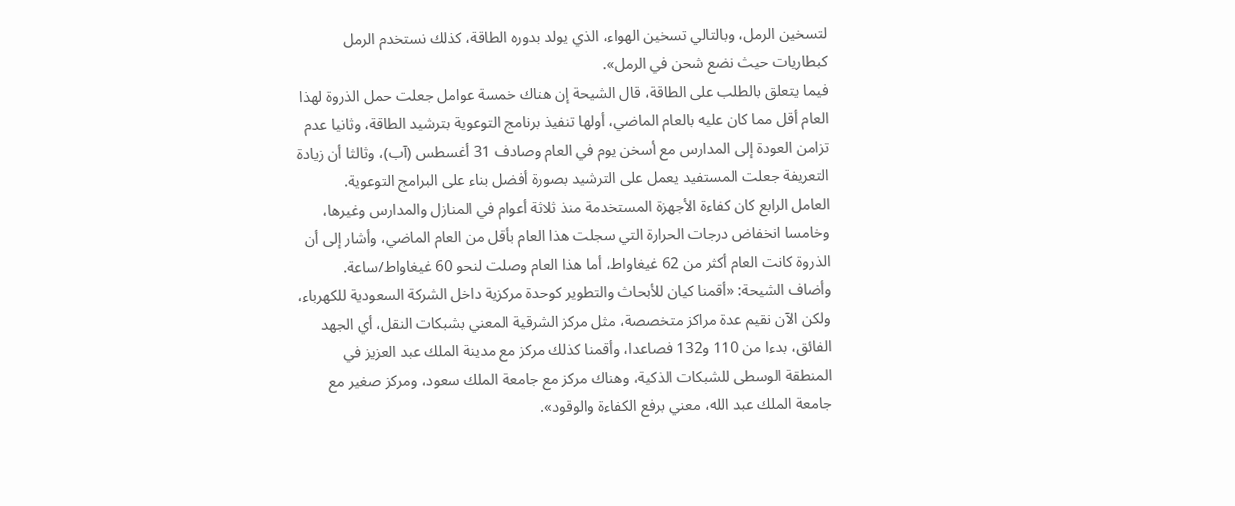لتسخين الرمل، وبالتالي تسخين الهواء، الذي يولد بدوره الطاقة، كذلك نستخدم الرمل كبطاريات حيث نضع شحن في الرمل».
فيما يتعلق بالطلب على الطاقة، قال الشيحة إن هناك خمسة عوامل جعلت حمل الذروة لهذا العام أقل مما كان عليه بالعام الماضي، أولها تنفيذ برنامج التوعوية بترشيد الطاقة، وثانيا عدم تزامن العودة إلى المدارس مع أسخن يوم في العام وصادف 31 أغسطس (آب)، وثالثا أن زيادة التعريفة جعلت المستفيد يعمل على الترشيد بصورة أفضل بناء على البرامج التوعوية.
العامل الرابع كان كفاءة الأجهزة المستخدمة منذ ثلاثة أعوام في المنازل والمدارس وغيرها، وخامسا انخفاض درجات الحرارة التي سجلت هذا العام بأقل من العام الماضي، وأشار إلى أن الذروة كانت العام أكثر من 62 غيغاواط، أما هذا العام وصلت لنحو 60 غيغاواط/ساعة.
وأضاف الشيحة: «أقمنا كيان للأبحاث والتطوير كوحدة مركزية داخل الشركة السعودية للكهرباء، ولكن الآن نقيم عدة مراكز متخصصة، مثل مركز الشرقية المعني بشبكات النقل، أي الجهد الفائق، بدءا من 110 و132 فصاعدا، وأقمنا كذلك مركز مع مدينة الملك عبد العزيز في المنطقة الوسطى للشبكات الذكية، وهناك مركز مع جامعة الملك سعود، ومركز صغير مع جامعة الملك عبد الله، معني برفع الكفاءة والوقود».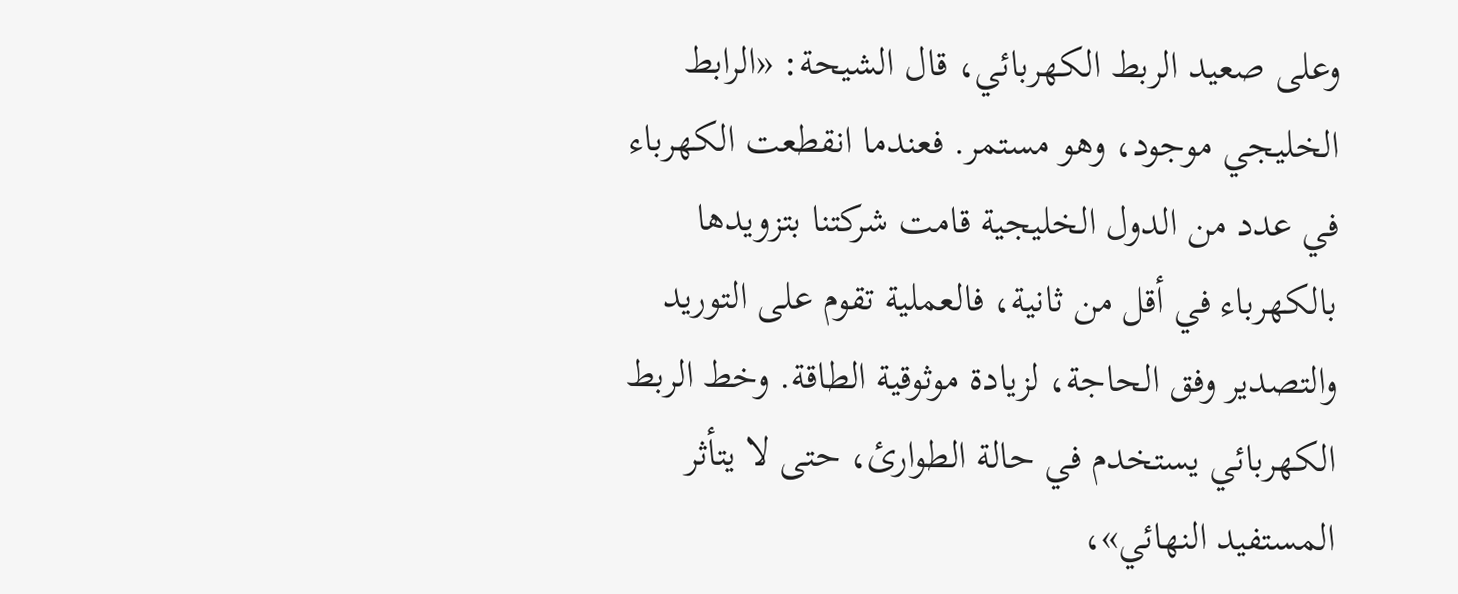وعلى صعيد الربط الكهربائي، قال الشيحة: «الرابط الخليجي موجود، وهو مستمر. فعندما انقطعت الكهرباء في عدد من الدول الخليجية قامت شركتنا بتزويدها بالكهرباء في أقل من ثانية، فالعملية تقوم على التوريد والتصدير وفق الحاجة، لزيادة موثوقية الطاقة. وخط الربط الكهربائي يستخدم في حالة الطوارئ، حتى لا يتأثر المستفيد النهائي»،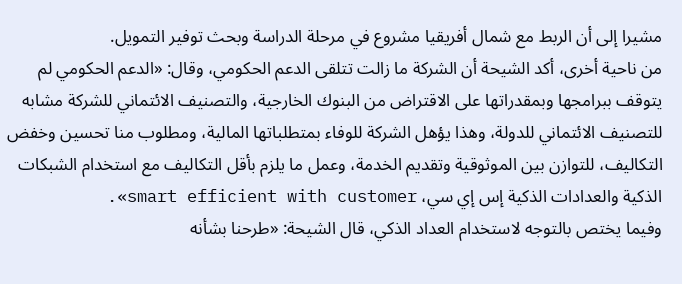مشيرا إلى أن الربط مع شمال أفريقيا مشروع في مرحلة الدراسة وبحث توفير التمويل.
من ناحية أخرى، أكد الشيحة أن الشركة ما زالت تتلقى الدعم الحكومي، وقال: «الدعم الحكومي لم يتوقف ببرامجها وبمقدراتها على الاقتراض من البنوك الخارجية، والتصنيف الائتماني للشركة مشابه للتصنيف الائتماني للدولة، وهذا يؤهل الشركة للوفاء بمتطلباتها المالية، ومطلوب منا تحسين وخفض التكاليف، للتوازن بين الموثوقية وتقديم الخدمة، وعمل ما يلزم بأقل التكاليف مع استخدام الشبكات الذكية والعدادات الذكية إس إي سي، smart efficient with customer».
وفيما يختص بالتوجه لاستخدام العداد الذكي، قال الشيحة: «طرحنا بشأنه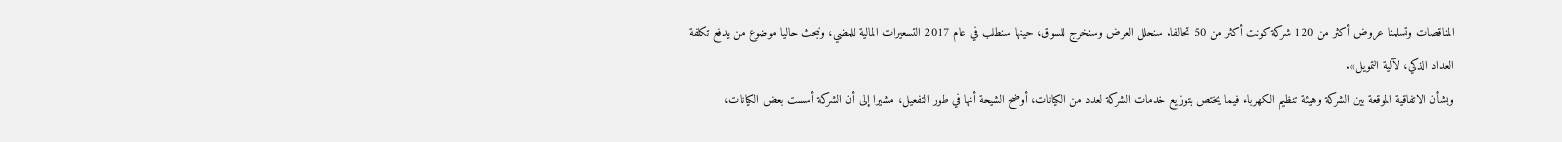المناقصات وتسلمنا عروض أكثر من 120 شركة كونت أكثر من 50 تحالفا. سنحلل العرض وسنخرج للسوق، حينها سنطلب في عام 2017 التسعيرات المالية للمضي، ونبحث حاليا موضوع من يدفع تكلفة العداد الذكي، لآلية التمويل».
وبشأن الاتفاقية الموقعة بين الشركة وهيئة تنظيم الكهرباء فيما يختص بتوزيع خدمات الشركة لعدد من الكيانات، أوضح الشيحة أنها في طور التفعيل، مشيرا إلى أن الشركة أسست بعض الكيانات،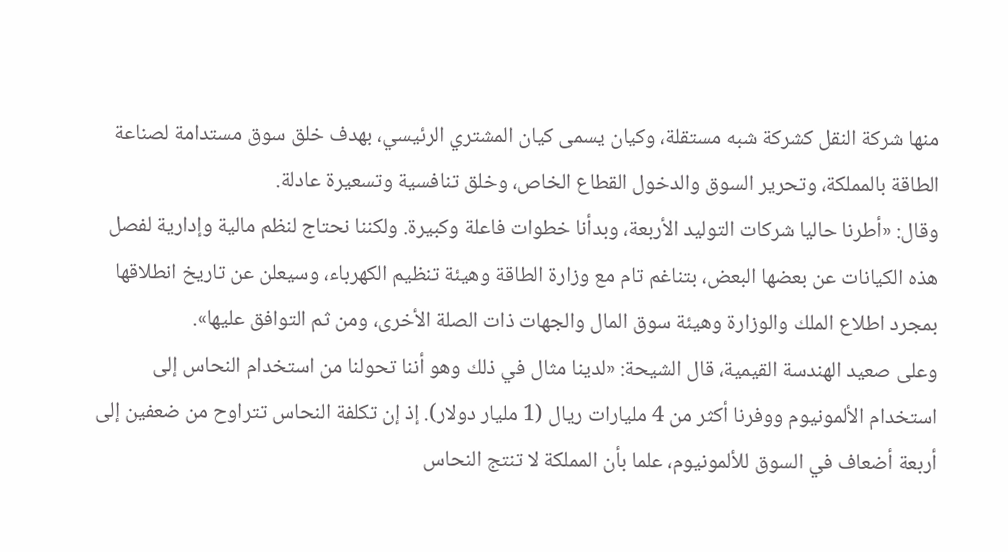منها شركة النقل كشركة شبه مستقلة، وكيان يسمى كيان المشتري الرئيسي، بهدف خلق سوق مستدامة لصناعة الطاقة بالمملكة، وتحرير السوق والدخول القطاع الخاص، وخلق تنافسية وتسعيرة عادلة.
وقال: «أطرنا حاليا شركات التوليد الأربعة، وبدأنا خطوات فاعلة وكبيرة. ولكننا نحتاج لنظم مالية وإدارية لفصل هذه الكيانات عن بعضها البعض، بتناغم تام مع وزارة الطاقة وهيئة تنظيم الكهرباء، وسيعلن عن تاريخ انطلاقها بمجرد اطلاع الملك والوزارة وهيئة سوق المال والجهات ذات الصلة الأخرى، ومن ثم التوافق عليها».
وعلى صعيد الهندسة القيمية، قال الشيحة: «لدينا مثال في ذلك وهو أننا تحولنا من استخدام النحاس إلى استخدام الألمونيوم ووفرنا أكثر من 4 مليارات ريال (1 مليار دولار). إذ إن تكلفة النحاس تتراوح من ضعفين إلى أربعة أضعاف في السوق للألمونيوم، علما بأن المملكة لا تنتج النحاس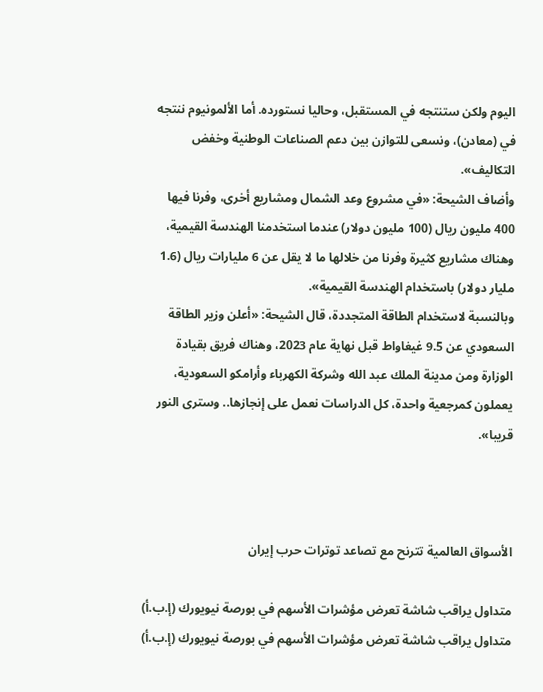اليوم ولكن ستنتجه في المستقبل، وحاليا نستورده. أما الألمونيوم ننتجه في (معادن)، ونسعى للتوازن بين دعم الصناعات الوطنية وخفض التكاليف».
وأضاف الشيحة: «في مشروع وعد الشمال ومشاريع أخرى، وفرنا فيها 400 مليون ريال (100 مليون دولار) عندما استخدمنا الهندسة القيمية، وهناك مشاريع كثيرة وفرنا من خلالها ما لا يقل عن 6 مليارات ريال (1.6 مليار دولار) باستخدام الهندسة القيمية».
وبالنسبة لاستخدام الطاقة المتجددة، قال الشيحة: «أعلن وزير الطاقة السعودي عن 9.5 غيغاواط قبل نهاية عام 2023، وهناك فريق بقيادة الوزارة ومن مدينة الملك عبد الله وشركة الكهرباء وأرامكو السعودية، يعملون كمرجعية واحدة، كل الدراسات نعمل على إنجازها.. وسترى النور قريبا».



الأسواق العالمية تترنح مع تصاعد توترات حرب إيران

متداول يراقب شاشة تعرض مؤشرات الأسهم في بورصة نيويورك (إ.ب.أ)
متداول يراقب شاشة تعرض مؤشرات الأسهم في بورصة نيويورك (إ.ب.أ)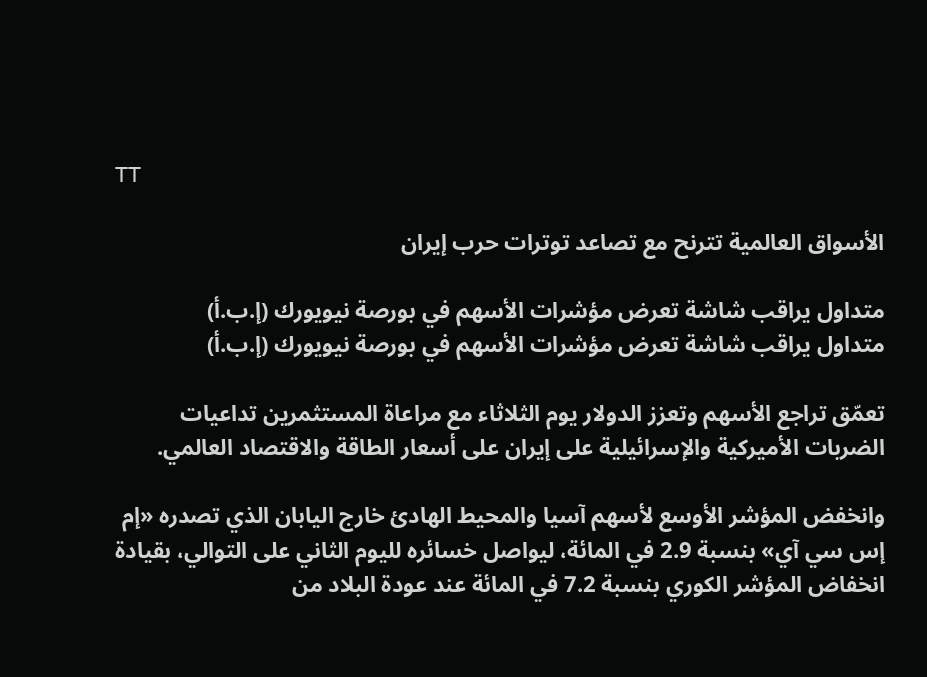TT

الأسواق العالمية تترنح مع تصاعد توترات حرب إيران

متداول يراقب شاشة تعرض مؤشرات الأسهم في بورصة نيويورك (إ.ب.أ)
متداول يراقب شاشة تعرض مؤشرات الأسهم في بورصة نيويورك (إ.ب.أ)

تعمّق تراجع الأسهم وتعزز الدولار يوم الثلاثاء مع مراعاة المستثمرين تداعيات الضربات الأميركية والإسرائيلية على إيران على أسعار الطاقة والاقتصاد العالمي.

وانخفض المؤشر الأوسع لأسهم آسيا والمحيط الهادئ خارج اليابان الذي تصدره «إم إس سي آي» بنسبة 2.9 في المائة، ليواصل خسائره لليوم الثاني على التوالي، بقيادة انخفاض المؤشر الكوري بنسبة 7.2 في المائة عند عودة البلاد من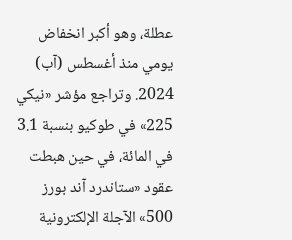عطلة، وهو أكبر انخفاض يومي منذ أغسطس (آب) 2024. وتراجع مؤشر «نيكي 225» في طوكيو بنسبة 3.1 في المائة، في حين هبطت عقود «ستاندرد آند بورز 500» الآجلة الإلكترونية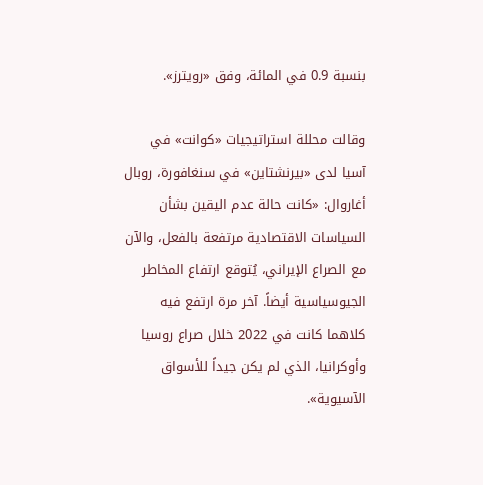بنسبة 0.9 في المائة، وفق «رويترز».

وقالت محللة استراتيجيات «كوانت» في آسيا لدى «بيرنشتاين» في سنغافورة، روبال أغاروال: «كانت حالة عدم اليقين بشأن السياسات الاقتصادية مرتفعة بالفعل، والآن مع الصراع الإيراني، يُتوقع ارتفاع المخاطر الجيوسياسية أيضاً. آخر مرة ارتفع فيه كلاهما كانت في 2022 خلال صراع روسيا وأوكرانيا، الذي لم يكن جيداً للأسواق الآسيوية».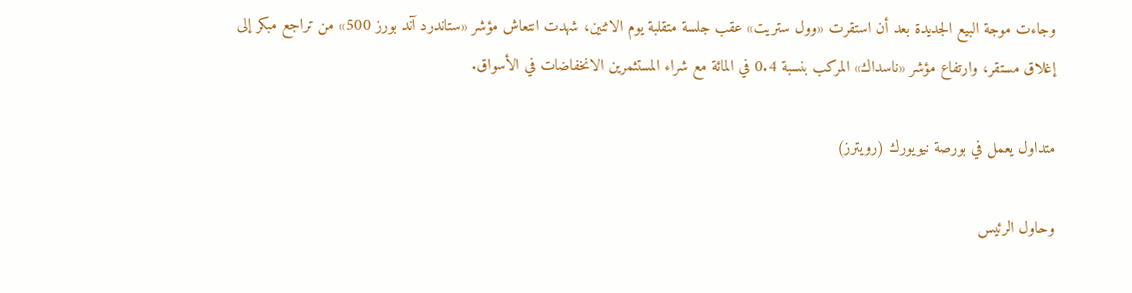وجاءت موجة البيع الجديدة بعد أن استقرت «وول ستريت» عقب جلسة متقلبة يوم الاثنين، شهدت انتعاش مؤشر «ستاندرد آند بورز 500» من تراجع مبكر إلى إغلاق مستقر، وارتفاع مؤشر «ناسداك» المركب بنسبة 0.4 في المائة مع شراء المستثمرين الانخفاضات في الأسواق.

متداول يعمل في بورصة نيويورك (رويترز)

وحاول الرئيس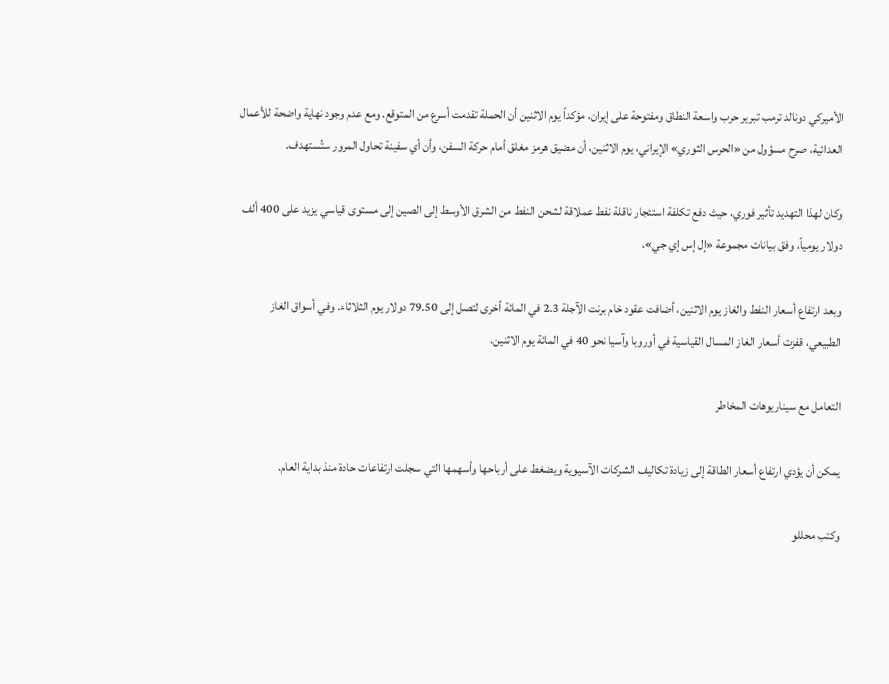الأميركي دونالد ترمب تبرير حرب واسعة النطاق ومفتوحة على إيران، مؤكداً يوم الاثنين أن الحملة تقدمت أسرع من المتوقع. ومع عدم وجود نهاية واضحة للأعمال العدائية، صرح مسؤول من «الحرس الثوري» الإيراني، يوم الاثنين، أن مضيق هرمز مغلق أمام حركة السفن، وأن أي سفينة تحاول المرور ستُستهدف.

وكان لهذا التهديد تأثير فوري، حيث دفع تكلفة استئجار ناقلة نفط عملاقة لشحن النفط من الشرق الأوسط إلى الصين إلى مستوى قياسي يزيد على 400 ألف دولار يومياً، وفق بيانات مجموعة «إل إس إي جي».

وبعد ارتفاع أسعار النفط والغاز يوم الاثنين، أضافت عقود خام برنت الآجلة 2.3 في المائة أخرى لتصل إلى 79.50 دولار يوم الثلاثاء. وفي أسواق الغاز الطبيعي، قفزت أسعار الغاز المسال القياسية في أوروبا وآسيا نحو 40 في المائة يوم الاثنين.

التعامل مع سيناريوهات المخاطر

يمكن أن يؤدي ارتفاع أسعار الطاقة إلى زيادة تكاليف الشركات الآسيوية ويضغط على أرباحها وأسهمها التي سجلت ارتفاعات حادة منذ بداية العام.

وكتب محللو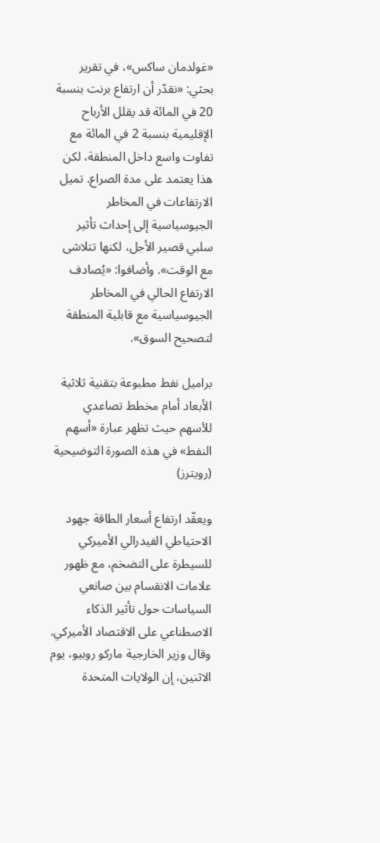«غولدمان ساكس»، في تقرير بحثي: «نقدّر أن ارتفاع برنت بنسبة 20 في المائة قد يقلل الأرباح الإقليمية بنسبة 2 في المائة مع تفاوت واسع داخل المنطقة، لكن هذا يعتمد على مدة الصراع. تميل الارتفاعات في المخاطر الجيوسياسية إلى إحداث تأثير سلبي قصير الأجل، لكنها تتلاشى مع الوقت». وأضافوا: «يُصادف الارتفاع الحالي في المخاطر الجيوسياسية مع قابلية المنطقة لتصحيح السوق».

براميل نفط مطبوعة بتقنية ثلاثية الأبعاد أمام مخطط تصاعدي للأسهم حيث تظهر عبارة «أسهم النفط» في هذه الصورة التوضيحية (رويترز)

ويعقّد ارتفاع أسعار الطاقة جهود الاحتياطي الفيدرالي الأميركي للسيطرة على التضخم، مع ظهور علامات الانقسام بين صانعي السياسات حول تأثير الذكاء الاصطناعي على الاقتصاد الأميركي. وقال وزير الخارجية ماركو روبيو، يوم الاثنين، إن الولايات المتحدة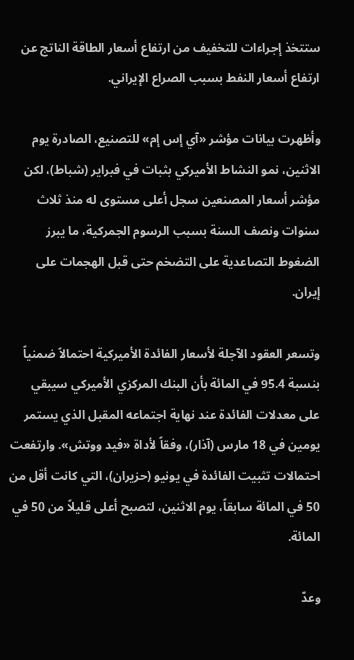ستتخذ إجراءات للتخفيف من ارتفاع أسعار الطاقة الناتج عن ارتفاع أسعار النفط بسبب الصراع الإيراني.

وأظهرت بيانات مؤشر «آي إس إم» للتصنيع، الصادرة يوم الاثنين، نمو النشاط الأميركي بثبات في فبراير (شباط)، لكن مؤشر أسعار المصنعين سجل أعلى مستوى له منذ ثلاث سنوات ونصف السنة بسبب الرسوم الجمركية، ما يبرز الضغوط التصاعدية على التضخم حتى قبل الهجمات على إيران.

وتسعر العقود الآجلة لأسعار الفائدة الأميركية احتمالاً ضمنياً بنسبة 95.4 في المائة بأن البنك المركزي الأميركي سيبقي على معدلات الفائدة عند نهاية اجتماعه المقبل الذي يستمر يومين في 18 مارس (آذار)، وفقاً لأداة «فيد ووتش». وارتفعت احتمالات تثبيت الفائدة في يونيو (حزيران)، التي كانت أقل من 50 في المائة سابقاً، يوم الاثنين، لتصبح أعلى قليلاً من 50 في المائة.

وعدّ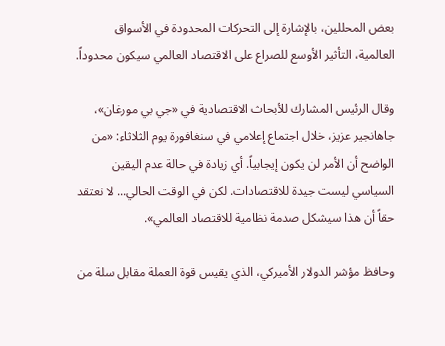بعض المحللين، بالإشارة إلى التحركات المحدودة في الأسواق العالمية، التأثير الأوسع للصراع على الاقتصاد العالمي سيكون محدوداً.

وقال الرئيس المشارك للأبحاث الاقتصادية في «جي بي مورغان»، جاهانجير عزيز، خلال اجتماع إعلامي في سنغافورة يوم الثلاثاء: «من الواضح أن الأمر لن يكون إيجابياً. أي زيادة في حالة عدم اليقين السياسي ليست جيدة للاقتصادات. لكن في الوقت الحالي... لا نعتقد حقاً أن هذا سيشكل صدمة نظامية للاقتصاد العالمي».

وحافظ مؤشر الدولار الأميركي، الذي يقيس قوة العملة مقابل سلة من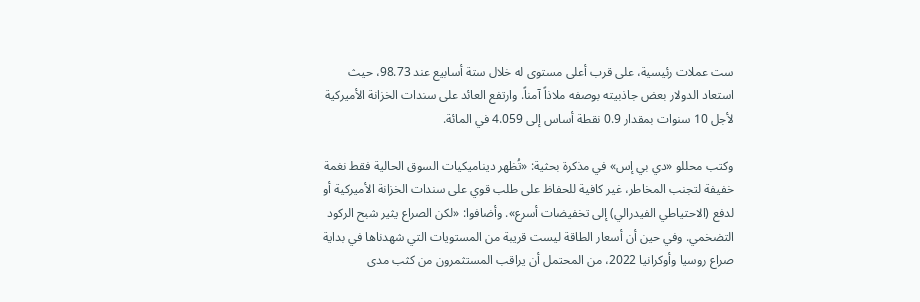ست عملات رئيسية، على قرب أعلى مستوى له خلال ستة أسابيع عند 98.73، حيث استعاد الدولار بعض جاذبيته بوصفه ملاذاً آمناً. وارتفع العائد على سندات الخزانة الأميركية لأجل 10 سنوات بمقدار 0.9 نقطة أساس إلى 4.059 في المائة.

وكتب محللو «دي بي إس» في مذكرة بحثية: «تُظهر ديناميكيات السوق الحالية فقط نغمة خفيفة لتجنب المخاطر، غير كافية للحفاظ على طلب قوي على سندات الخزانة الأميركية أو لدفع (الاحتياطي الفيدرالي) إلى تخفيضات أسرع». وأضافوا: «لكن الصراع يثير شبح الركود التضخمي. وفي حين أن أسعار الطاقة ليست قريبة من المستويات التي شهدناها في بداية صراع روسيا وأوكرانيا 2022، من المحتمل أن يراقب المستثمرون من كثب مدى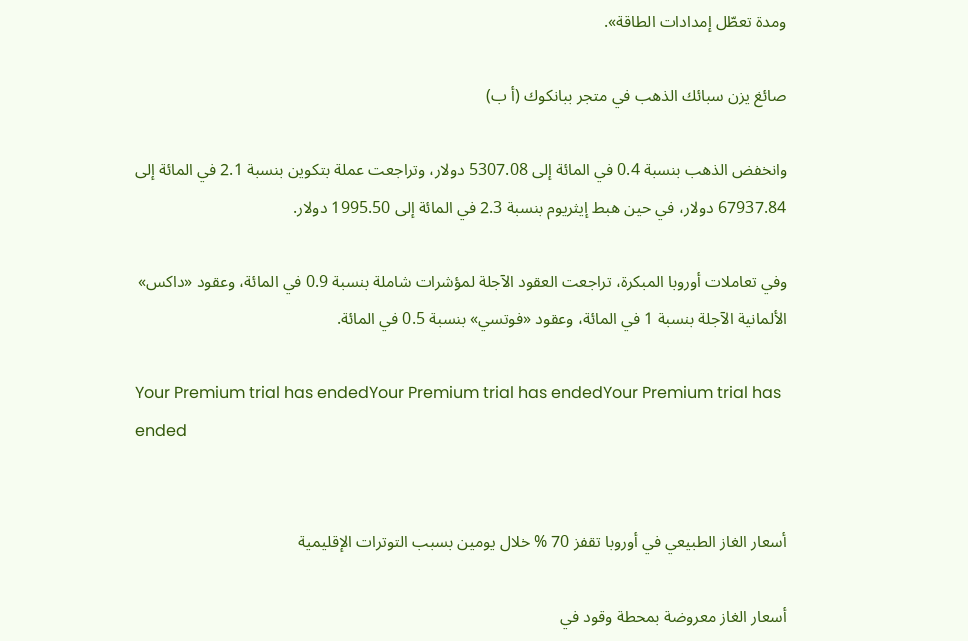ومدة تعطّل إمدادات الطاقة».

صائغ يزن سبائك الذهب في متجر ببانكوك (أ ب)

وانخفض الذهب بنسبة 0.4 في المائة إلى 5307.08 دولار، وتراجعت عملة بتكوين بنسبة 2.1 في المائة إلى 67937.84 دولار، في حين هبط إيثريوم بنسبة 2.3 في المائة إلى 1995.50 دولار.

وفي تعاملات أوروبا المبكرة، تراجعت العقود الآجلة لمؤشرات شاملة بنسبة 0.9 في المائة، وعقود «داكس» الألمانية الآجلة بنسبة 1 في المائة، وعقود «فوتسي» بنسبة 0.5 في المائة.

Your Premium trial has endedYour Premium trial has endedYour Premium trial has ended


أسعار الغاز الطبيعي في أوروبا تقفز 70 % خلال يومين بسبب التوترات الإقليمية

أسعار الغاز معروضة بمحطة وقود في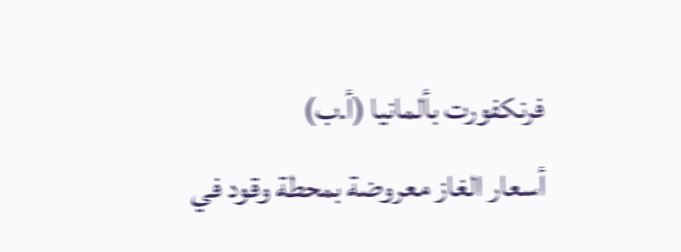فرنكفورت بألمانيا (أ.ب)
أسعار الغاز معروضة بمحطة وقود في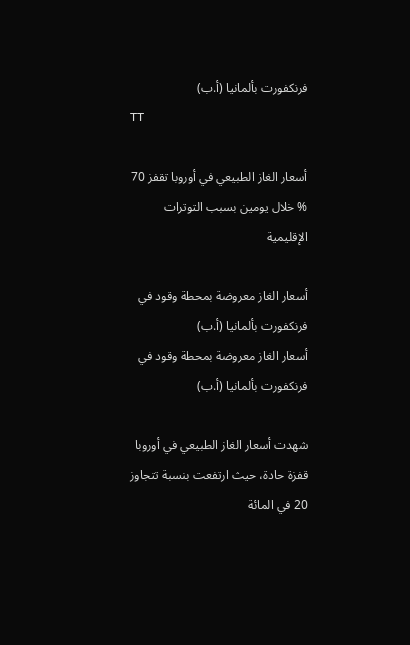فرنكفورت بألمانيا (أ.ب)
TT

أسعار الغاز الطبيعي في أوروبا تقفز 70 % خلال يومين بسبب التوترات الإقليمية

أسعار الغاز معروضة بمحطة وقود في فرنكفورت بألمانيا (أ.ب)
أسعار الغاز معروضة بمحطة وقود في فرنكفورت بألمانيا (أ.ب)

شهدت أسعار الغاز الطبيعي في أوروبا قفزة حادة، حيث ارتفعت بنسبة تتجاوز 20 في المائة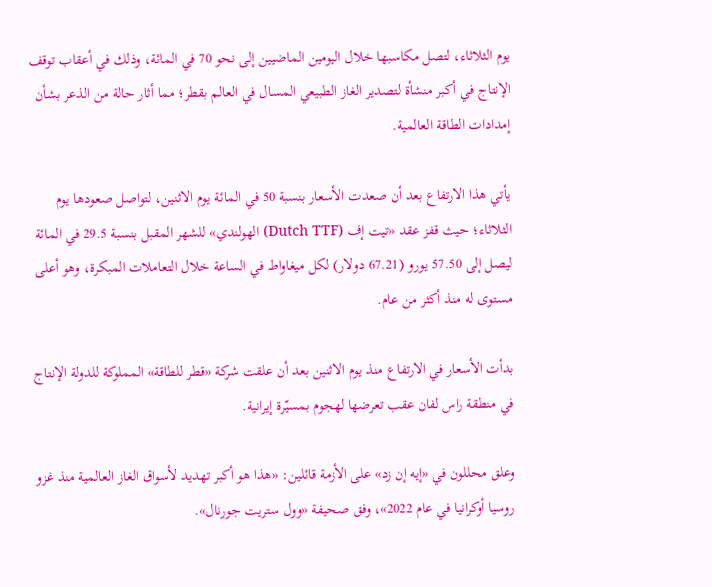يوم الثلاثاء، لتصل مكاسبها خلال اليومين الماضيين إلى نحو 70 في المائة، وذلك في أعقاب توقف الإنتاج في أكبر منشأة لتصدير الغاز الطبيعي المسال في العالم بقطر؛ مما أثار حالة من الذعر بشأن إمدادات الطاقة العالمية.

يأتي هذا الارتفاع بعد أن صعدت الأسعار بنسبة 50 في المائة يوم الاثنين، لتواصل صعودها يوم الثلاثاء؛ حيث قفز عقد «تيت إف (Dutch TTF) الهولندي» للشهر المقبل بنسبة 29.5 في المائة ليصل إلى 57.50 يورو (67.21 دولار) لكل ميغاواط في الساعة خلال التعاملات المبكرة، وهو أعلى مستوى له منذ أكثر من عام.

بدأت الأسعار في الارتفاع منذ يوم الاثنين بعد أن علقت شركة «قطر للطاقة» المملوكة للدولة الإنتاج في منطقة راس لفان عقب تعرضها لهجوم بمسيّرة إيرانية.

وعلق محللون في «إيه إن زد» على الأزمة قائلين: «هذا هو أكبر تهديد لأسواق الغاز العالمية منذ غزو روسيا أوكرانيا في عام 2022»، وفق صحيفة «وول ستريت جورنال».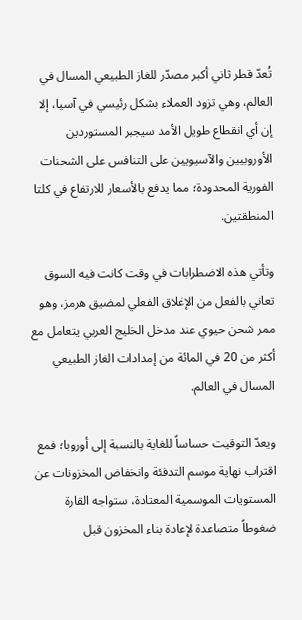تُعدّ قطر ثاني أكبر مصدّر للغاز الطبيعي المسال في العالم، وهي تزود العملاء بشكل رئيسي في آسيا، إلا إن أي انقطاع طويل الأمد سيجبر المستوردين الأوروبيين والآسيويين على التنافس على الشحنات الفورية المحدودة؛ مما يدفع بالأسعار للارتفاع في كلتا المنطقتين.

وتأتي هذه الاضطرابات في وقت كانت فيه السوق تعاني بالفعل من الإغلاق الفعلي لمضيق هرمز، وهو ممر شحن حيوي عند مدخل الخليج العربي يتعامل مع أكثر من 20 في المائة من إمدادات الغاز الطبيعي المسال في العالم.

ويعدّ التوقيت حساساً للغاية بالنسبة إلى أوروبا؛ فمع اقتراب نهاية موسم التدفئة وانخفاض المخزونات عن المستويات الموسمية المعتادة، ستواجه القارة ضغوطاً متصاعدة لإعادة بناء المخزون قبل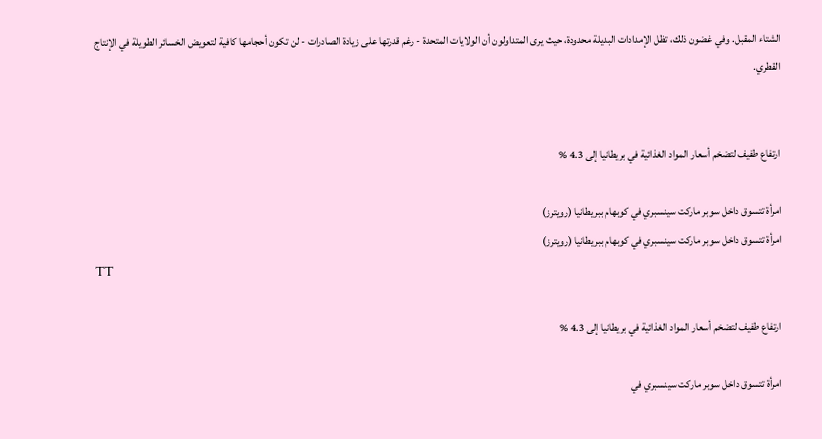الشتاء المقبل. وفي غضون ذلك، تظل الإمدادات البديلة محدودة، حيث يرى المتداولون أن الولايات المتحدة - رغم قدرتها على زيادة الصادرات - لن تكون أحجامها كافية لتعويض الخسائر الطويلة في الإنتاج القطري.


ارتفاع طفيف لتضخم أسعار المواد الغذائية في بريطانيا إلى 4.3 %

امرأة تتسوق داخل سوبر ماركت سينسبري في كوبهام ببريطانيا (رويترز)
امرأة تتسوق داخل سوبر ماركت سينسبري في كوبهام ببريطانيا (رويترز)
TT

ارتفاع طفيف لتضخم أسعار المواد الغذائية في بريطانيا إلى 4.3 %

امرأة تتسوق داخل سوبر ماركت سينسبري في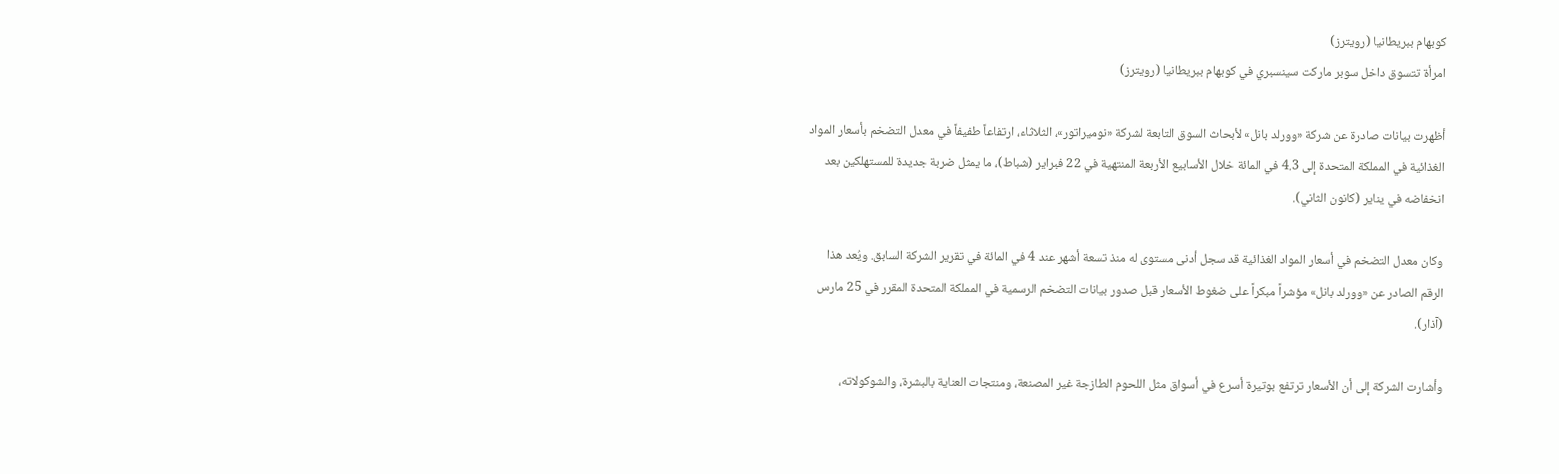كوبهام ببريطانيا (رويترز)
امرأة تتسوق داخل سوبر ماركت سينسبري في كوبهام ببريطانيا (رويترز)

أظهرت بيانات صادرة عن شركة «وورلد بانل» لأبحاث السوق التابعة لشركة «نوميراتور»، الثلاثاء، ارتفاعاً طفيفاً في معدل التضخم بأسعار المواد الغذائية في المملكة المتحدة إلى 4.3 في المائة خلال الأسابيع الأربعة المنتهية في 22 فبراير (شباط)، ما يمثل ضربة جديدة للمستهلكين بعد انخفاضه في يناير (كانون الثاني).

وكان معدل التضخم في أسعار المواد الغذائية قد سجل أدنى مستوى له منذ تسعة أشهر عند 4 في المائة في تقرير الشركة السابق. ويُعد هذا الرقم الصادر عن «وورلد بانل» مؤشراً مبكراً على ضغوط الأسعار قبل صدور بيانات التضخم الرسمية في المملكة المتحدة المقرر في 25 مارس (آذار).

وأشارت الشركة إلى أن الأسعار ترتفع بوتيرة أسرع في أسواق مثل اللحوم الطازجة غير المصنعة، ومنتجات العناية بالبشرة، والشوكولاته،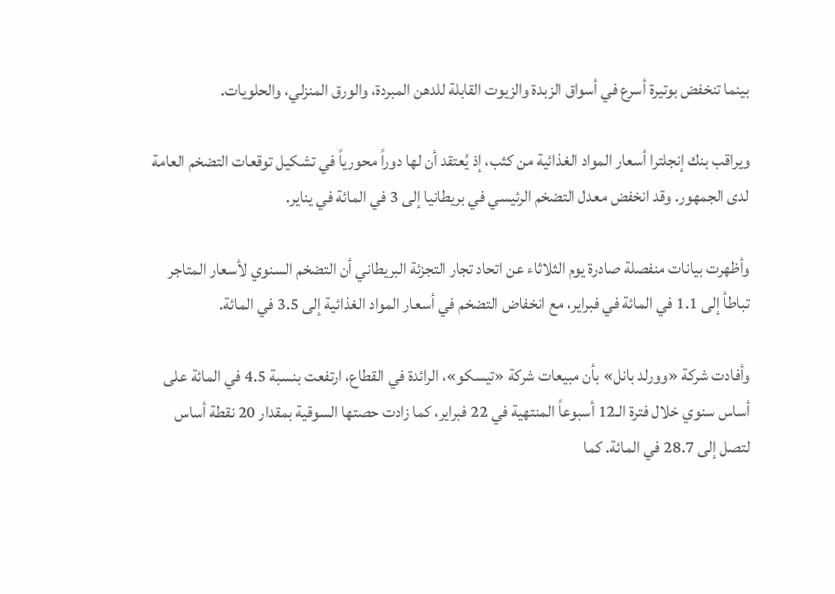بينما تنخفض بوتيرة أسرع في أسواق الزبدة والزيوت القابلة للدهن المبردة، والورق المنزلي، والحلويات.

ويراقب بنك إنجلترا أسعار المواد الغذائية من كثب، إذ يُعتقد أن لها دوراً محورياً في تشكيل توقعات التضخم العامة لدى الجمهور. وقد انخفض معدل التضخم الرئيسي في بريطانيا إلى 3 في المائة في يناير.

وأظهرت بيانات منفصلة صادرة يوم الثلاثاء عن اتحاد تجار التجزئة البريطاني أن التضخم السنوي لأسعار المتاجر تباطأ إلى 1.1 في المائة في فبراير، مع انخفاض التضخم في أسعار المواد الغذائية إلى 3.5 في المائة.

وأفادت شركة «وورلد بانل» بأن مبيعات شركة «تيسكو»، الرائدة في القطاع، ارتفعت بنسبة 4.5 في المائة على أساس سنوي خلال فترة الـ12 أسبوعاً المنتهية في 22 فبراير، كما زادت حصتها السوقية بمقدار 20 نقطة أساس لتصل إلى 28.7 في المائة. كما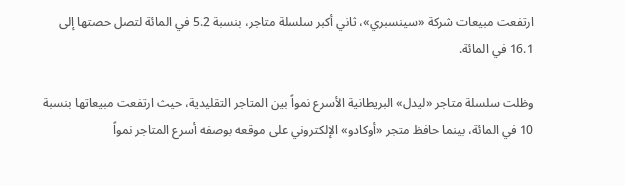ارتفعت مبيعات شركة «سينسبري»، ثاني أكبر سلسلة متاجر، بنسبة 5.2 في المائة لتصل حصتها إلى 16.1 في المائة.

وظلت سلسلة متاجر «ليدل» البريطانية الأسرع نمواً بين المتاجر التقليدية، حيث ارتفعت مبيعاتها بنسبة 10 في المائة، بينما حافظ متجر «أوكادو» الإلكتروني على موقعه بوصفه أسرع المتاجر نمواً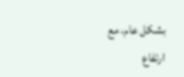بشكل عام، مع ارتفاع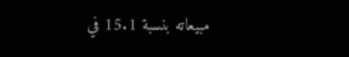مبيعاته بنسبة 15.1 في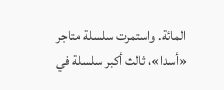المائة. واستمرت سلسلة متاجر «أسدا»، ثالث أكبر سلسلة في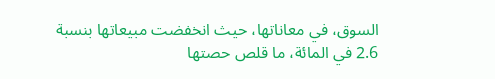السوق، في معاناتها، حيث انخفضت مبيعاتها بنسبة 2.6 في المائة، ما قلص حصتها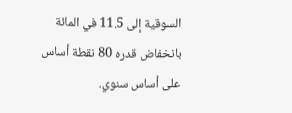السوقية إلى 11.5 في المائة بانخفاض قدره 80 نقطة أساس على أساس سنوي.